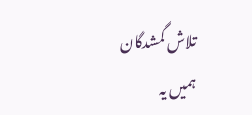تلاش گمشدگان
ہمیں یہ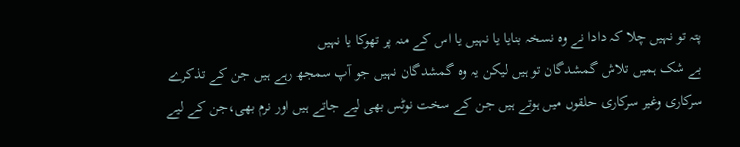پتہ تو نہیں چلا کہ دادا نے وہ نسخہ بنایا یا نہیں یا اس کے منہ پر تھوکا یا نہیں
بے شک ہمیں تلاش گمشدگان تو ہیں لیکن یہ وہ گمشدگان نہیں جو آپ سمجھ رہے ہیں جن کے تذکرے سرکاری وغیر سرکاری حلقوں میں ہوتے ہیں جن کے سخت نوٹس بھی لیے جاتے ہیں اور نرم بھی،جن کے لیے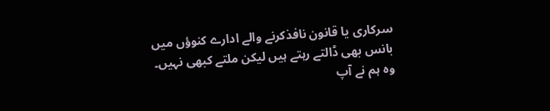سرکاری یا قانون نافذکرنے والے ادارے کنوؤں میں بانس بھی ڈالتے رہتے ہیں لیکن ملتے کبھی نہیں۔
وہ ہم نے آپ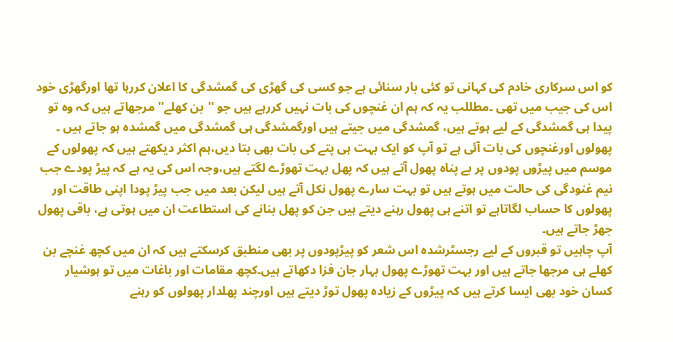کو اس سرکاری خادم کی کہانی تو کئی بار سنائی ہے جو کسی کی گھڑی کی گمشدگی کا اعلان کررہا تھا اورگھڑی خود اس کی جیب میں تھی ۔مطللب یہ کہ ہم ان غنچوں کی بات نہیں کررہے ہیں جو ''بن کھلے'' مرجھاتے ہیں کہ وہ تو پیدا ہی گمشدگی کے لیے ہوتے ہیں، گمشدگی میں جیتے ہیں اورگمشدگی ہی گمشدگی میں گمشدہ ہو جاتے ہیں ۔
پھولوں اورغنچوں کی بات آئی ہے تو آپ کو ایک بہت ہی پتے کی بات بھی بتا دیں،ہم اکثر دیکھتے ہیں کہ پھولوں کے موسم میں پیڑوں پودوں پر بے پناہ پھول آتے ہیں کہ پھل بہت تھوڑے لگتے ہیں،وجہ اس کی یہ ہے کہ پیڑ پودے جب نیم غنودگی کی حالت میں ہوتے ہیں تو بہت سارے پھول نکل آتے ہیں لیکن بعد میں جب پیڑ پودا اپنی طاقت اور پھولوں کا حساب لگاتاہے تو اتنے ہی پھول رہنے دیتے ہیں جن کو پھل بنانے کی استطاعت ان میں ہوتی ہے، باقی پھول جھڑ جاتے ہیں۔
آپ چاہیں تو قبروں کے لیے رجسٹرشدہ اس شعر کو پیڑپودوں پر بھی منطبق کرسکتے ہیں کہ ان میں کچھ غنچے بن کھلے ہی مرجھا جاتے ہیں اور بہت تھوڑے پھول بہار جان فزا دکھاتے ہیں۔کچھ مقامات اور باغات میں تو ہوشیار کسان خود بھی ایسا کرتے ہیں کہ پیڑوں کے زیادہ پھول توڑ دیتے ہیں اورچند پھلدار پھولوں کو رہنے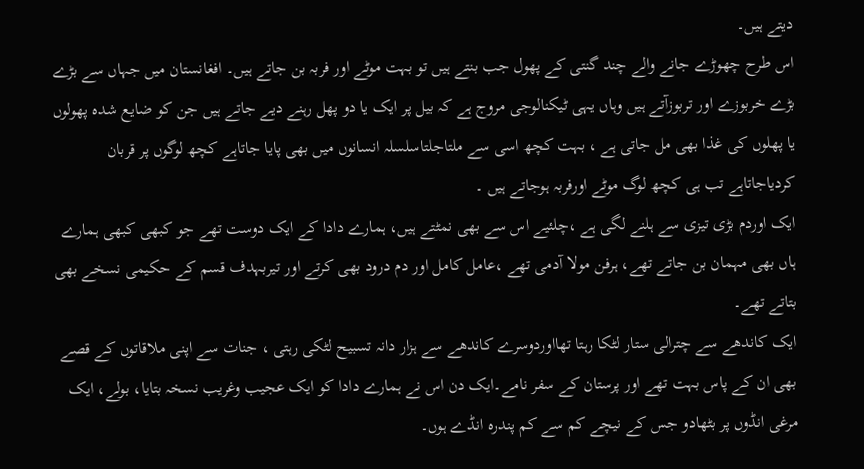دیتے ہیں۔
اس طرح چھوڑے جانے والے چند گنتی کے پھول جب بنتے ہیں تو بہت موٹے اور فربہ بن جاتے ہیں۔ افغانستان میں جہاں سے بڑے بڑے خربوزے اور تربوزآتے ہیں وہاں یہی ٹیکنالوجی مروج ہے کہ بیل پر ایک یا دو پھل رہنے دیے جاتے ہیں جن کو ضایع شدہ پھولوں یا پھلوں کی غذا بھی مل جاتی ہے ، بہت کچھ اسی سے ملتاجلتاسلسلہ انسانوں میں بھی پایا جاتاہے کچھ لوگوں پر قربان کردیاجاتاہے تب ہی کچھ لوگ موٹے اورفربہ ہوجاتے ہیں ۔
ایک اوردم بڑی تیزی سے ہلنے لگی ہے ،چلئیے اس سے بھی نمٹتے ہیں، ہمارے دادا کے ایک دوست تھے جو کبھی کبھی ہمارے ہاں بھی مہمان بن جاتے تھے، ہرفن مولا آدمی تھے ،عامل کامل اور دم درود بھی کرتے اور تیربہدف قسم کے حکیمی نسخے بھی بتاتے تھے۔
ایک کاندھے سے چترالی ستار لٹکا رہتا تھااوردوسرے کاندھے سے ہزار دانہ تسبیح لٹکی رہتی ، جنات سے اپنی ملاقاتوں کے قصے بھی ان کے پاس بہت تھے اور پرستان کے سفر نامے۔ایک دن اس نے ہمارے دادا کو ایک عجیب وغریب نسخہ بتایا، بولے، ایک مرغی انڈوں پر بٹھادو جس کے نیچے کم سے کم پندرہ انڈے ہوں۔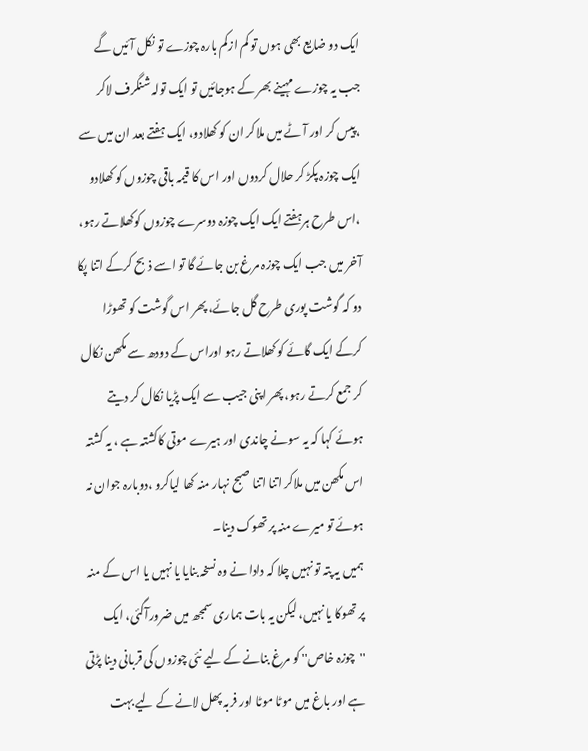ایک دو ضایع بھی ہوں تو کم ازکم بارہ چوزے تو نکل آئیں گے جب یہ چوزے مہینے بھر کے ہوجائیں تو ایک تولہ شنگرف لاکر ،پیس کر اور آٹے میں ملاکر ان کو کھلادو، ایک ہفتے بعد ان میں سے ایک چوزہ پکڑ کر حلال کردوں اور اس کا قیمہ باقی چوزوں کو کھلادو ،اس طرح ہرہفتے ایک ایک چوزہ دوسرے چوزوں کوکھلاتے رہو، آخر میں جب ایک چوزہ مرغ بن جائے گا تو اسے ذبح کرکے اتنا پکا دو کہ گوشت پوری طرح گل جائے، پھر اس گوشت کو تھوڑا کرکے ایک گائے کو کھلاتے رہو اوراس کے دودھ سے مکھن نکال کر جمع کرتے رہو، پھر اپنی جیب سے ایک پڑیا نکال کر دیتے ہوئے کہا کہ یہ سونے چاندی اور ہیرے موتی کاکشتہ ہے ، یہ کشتہ اس مکھن میں ملاکر اتنا اتنا صبح نہار منہ کھا لیاکرو ،دوبارہ جوان نہ ہوئے تو میرے منہ پر تھوک دینا۔
ہمیں یہ پتہ تو نہیں چلا کہ دادا نے وہ نسخہ بنایا یا نہیں یا اس کے منہ پر تھوکا یا نہیں، لیکن یہ بات ہماری سمجھ میں ضرورآگئی، ایک ''چوزہ خاص'' کو مرغ بنانے کے لیے نئی چوزوں کی قربانی دینا پڑتی ہے اور باغ میں موٹا موٹا اور فربہ پھل لانے کے لیے بہت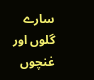سارے گلوں اور غنچوں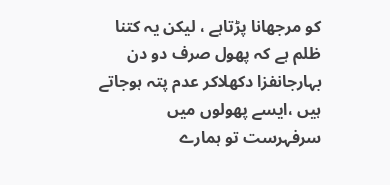کو مرجھانا پڑتاہے ، لیکن یہ کتنا ظلم ہے کہ پھول صرف دو دن بہارجانفزا دکھلاکر عدم پتہ ہوجاتے ہیں ،ایسے پھولوں میں سرفہرست تو ہمارے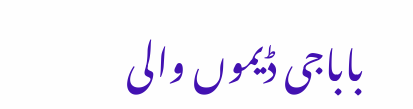باباجی ڈیموں والی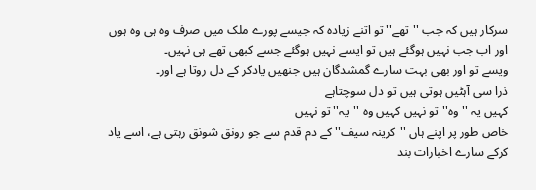سرکار ہیں کہ جب ''تھے'' تو اتنے زیادہ کہ جیسے پورے ملک میں صرف وہ ہی وہ ہوں اور اب جب نہیں ہوگئے ہیں تو ایسے نہیں ہوگئے جسے کبھی تھے ہی نہیں۔
ویسے تو اور بھی بہت سارے گمشدگان ہیں جنھیں یادکر کے دل روتا ہے اور۔
ذرا سی آہٹیں ہوتی ہیں تو دل سوچتاہے
کہیں یہ ''وہ'' تو نہیں کہیں وہ ''یہ'' تو نہیں
خاص طور پر اپنے ہاں ''کرینہ سیف'' کے دم قدم سے جو رونق شونق رہتی ہے، اسے یاد کرکے سارے اخبارات بند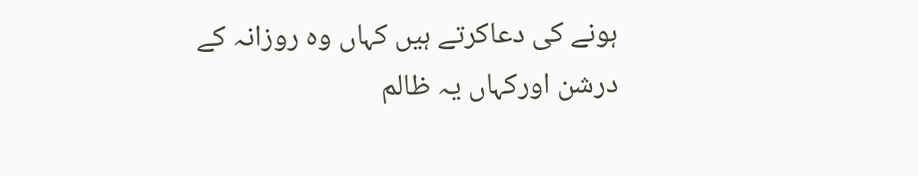ہونے کی دعاکرتے ہیں کہاں وہ روزانہ کے درشن اورکہاں یہ ظالم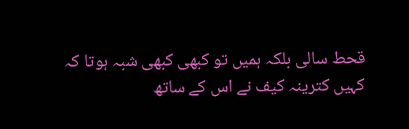قحط سالی بلکہ ہمیں تو کبھی کبھی شبہ ہوتا کہ کہیں کترینہ کیف نے اس کے ساتھ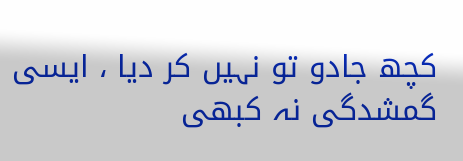کچھ جادو تو نہیں کر دیا ، ایسی گمشدگی نہ کبھی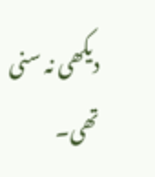دیکھی نہ سنی تھی۔